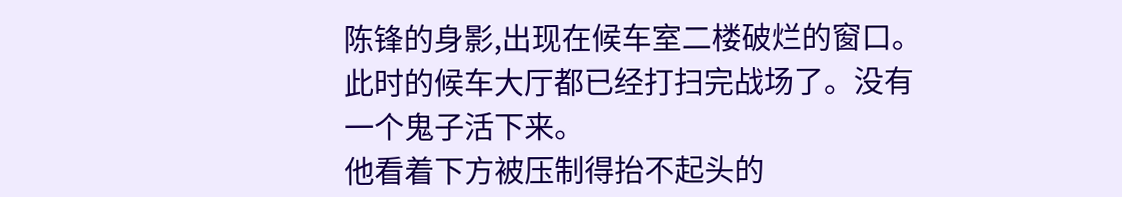陈锋的身影,出现在候车室二楼破烂的窗口。此时的候车大厅都已经打扫完战场了。没有一个鬼子活下来。
他看着下方被压制得抬不起头的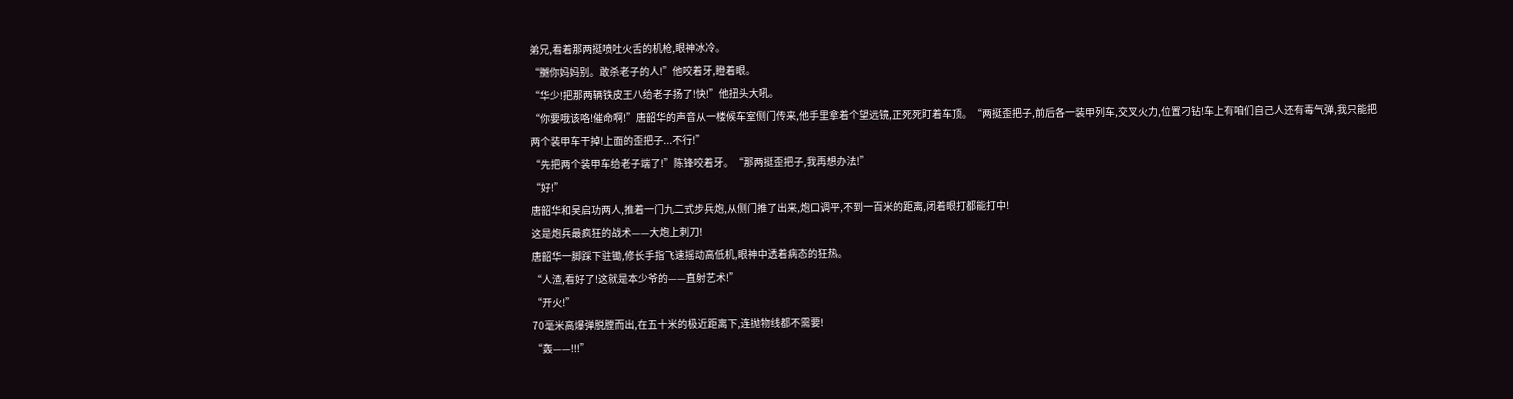弟兄,看着那两挺喷吐火舌的机枪,眼神冰冷。
“嬲你妈妈别。敢杀老子的人!”他咬着牙,瞪着眼。
“华少!把那两辆铁皮王八给老子扬了!快!”他扭头大吼。
“你要哦该咯!催命啊!”唐韶华的声音从一楼候车室侧门传来,他手里拿着个望远镜,正死死盯着车顶。“两挺歪把子,前后各一装甲列车,交叉火力,位置刁钻!车上有咱们自己人还有毒气弹,我只能把两个装甲车干掉!上面的歪把子...不行!”
“先把两个装甲车给老子端了!”陈锋咬着牙。“那两挺歪把子,我再想办法!”
“好!”
唐韶华和吴启功两人,推着一门九二式步兵炮,从侧门推了出来,炮口调平,不到一百米的距离,闭着眼打都能打中!
这是炮兵最疯狂的战术——大炮上刺刀!
唐韶华一脚踩下驻锄,修长手指飞速摇动高低机,眼神中透着病态的狂热。
“人渣,看好了!这就是本少爷的——直射艺术!”
“开火!”
70毫米高爆弹脱膛而出,在五十米的极近距离下,连抛物线都不需要!
“轰——!!!”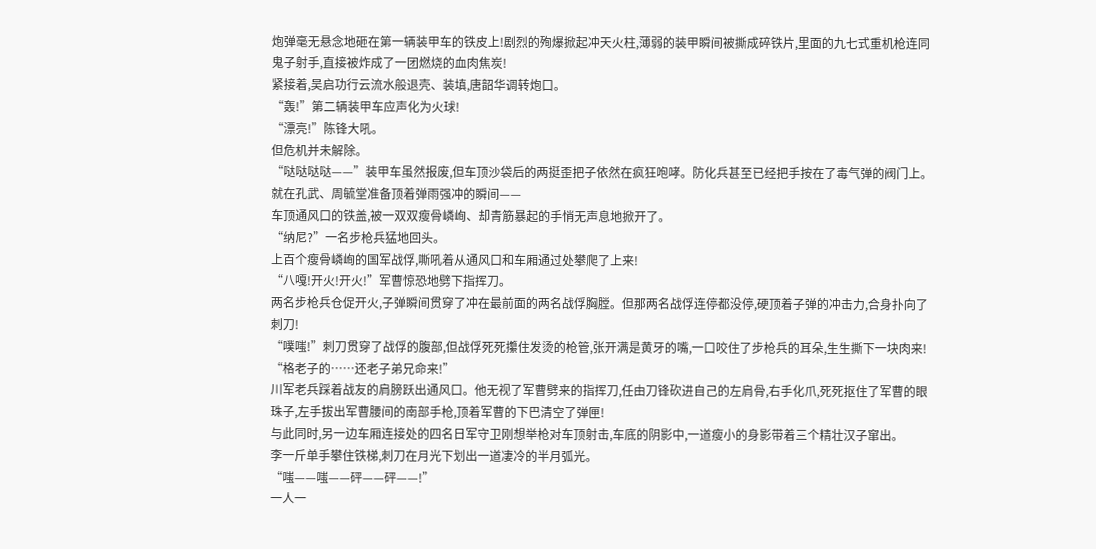炮弹毫无悬念地砸在第一辆装甲车的铁皮上!剧烈的殉爆掀起冲天火柱,薄弱的装甲瞬间被撕成碎铁片,里面的九七式重机枪连同鬼子射手,直接被炸成了一团燃烧的血肉焦炭!
紧接着,吴启功行云流水般退壳、装填,唐韶华调转炮口。
“轰!”第二辆装甲车应声化为火球!
“漂亮!”陈锋大吼。
但危机并未解除。
“哒哒哒哒——”装甲车虽然报废,但车顶沙袋后的两挺歪把子依然在疯狂咆哮。防化兵甚至已经把手按在了毒气弹的阀门上。
就在孔武、周毓堂准备顶着弹雨强冲的瞬间——
车顶通风口的铁盖,被一双双瘦骨嶙峋、却青筋暴起的手悄无声息地掀开了。
“纳尼?”一名步枪兵猛地回头。
上百个瘦骨嶙峋的国军战俘,嘶吼着从通风口和车厢通过处攀爬了上来!
“八嘎!开火!开火!”军曹惊恐地劈下指挥刀。
两名步枪兵仓促开火,子弹瞬间贯穿了冲在最前面的两名战俘胸膛。但那两名战俘连停都没停,硬顶着子弹的冲击力,合身扑向了刺刀!
“噗嗤!”刺刀贯穿了战俘的腹部,但战俘死死攥住发烫的枪管,张开满是黄牙的嘴,一口咬住了步枪兵的耳朵,生生撕下一块肉来!
“格老子的……还老子弟兄命来!”
川军老兵踩着战友的肩膀跃出通风口。他无视了军曹劈来的指挥刀,任由刀锋砍进自己的左肩骨,右手化爪,死死抠住了军曹的眼珠子,左手拔出军曹腰间的南部手枪,顶着军曹的下巴清空了弹匣!
与此同时,另一边车厢连接处的四名日军守卫刚想举枪对车顶射击,车底的阴影中,一道瘦小的身影带着三个精壮汉子窜出。
李一斤单手攀住铁梯,刺刀在月光下划出一道凄冷的半月弧光。
“嗤——嗤——砰——砰——!”
一人一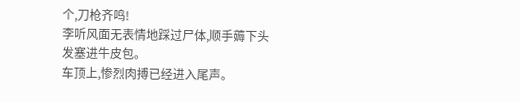个,刀枪齐鸣!
李听风面无表情地踩过尸体,顺手薅下头发塞进牛皮包。
车顶上,惨烈肉搏已经进入尾声。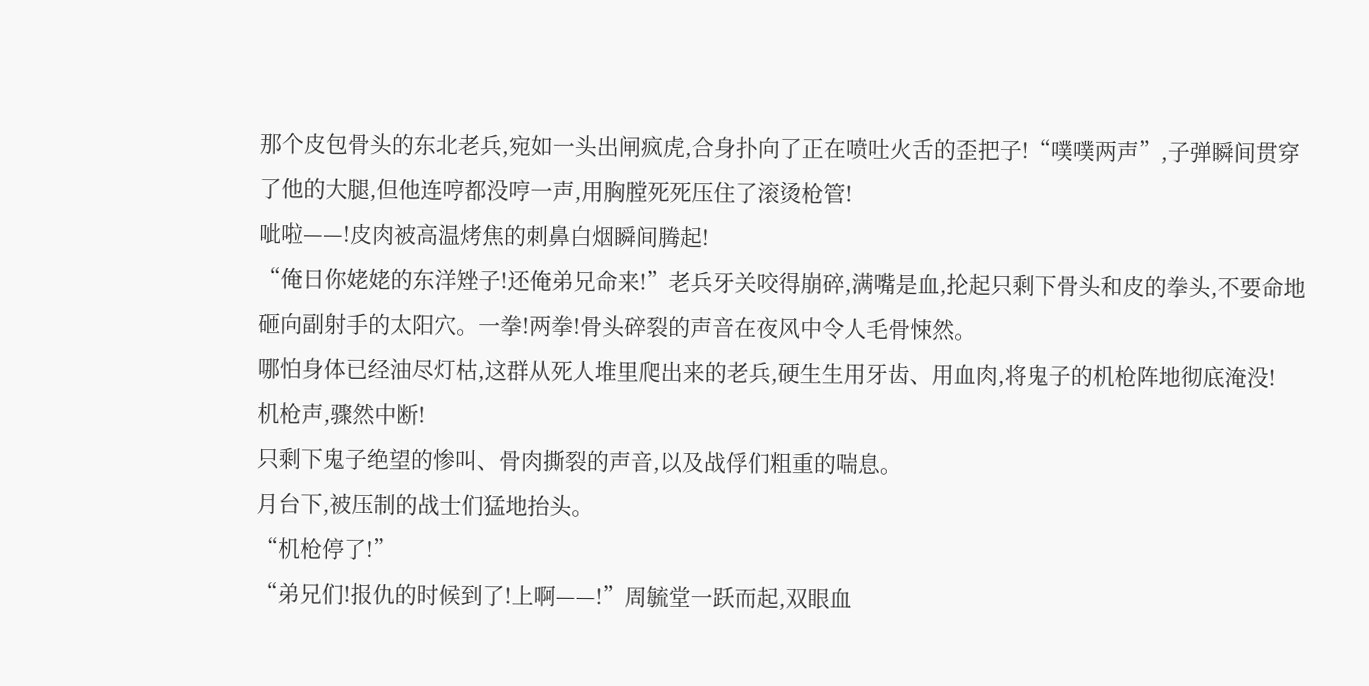那个皮包骨头的东北老兵,宛如一头出闸疯虎,合身扑向了正在喷吐火舌的歪把子!“噗噗两声”,子弹瞬间贯穿了他的大腿,但他连哼都没哼一声,用胸膛死死压住了滚烫枪管!
呲啦——!皮肉被高温烤焦的刺鼻白烟瞬间腾起!
“俺日你姥姥的东洋矬子!还俺弟兄命来!”老兵牙关咬得崩碎,满嘴是血,抡起只剩下骨头和皮的拳头,不要命地砸向副射手的太阳穴。一拳!两拳!骨头碎裂的声音在夜风中令人毛骨悚然。
哪怕身体已经油尽灯枯,这群从死人堆里爬出来的老兵,硬生生用牙齿、用血肉,将鬼子的机枪阵地彻底淹没!
机枪声,骤然中断!
只剩下鬼子绝望的惨叫、骨肉撕裂的声音,以及战俘们粗重的喘息。
月台下,被压制的战士们猛地抬头。
“机枪停了!”
“弟兄们!报仇的时候到了!上啊——!”周毓堂一跃而起,双眼血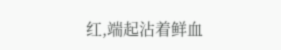红,端起沾着鲜血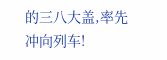的三八大盖,率先冲向列车!